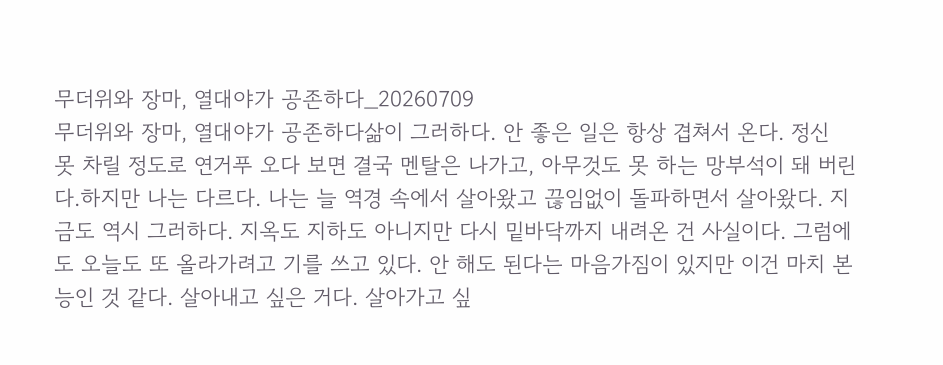무더위와 장마, 열대야가 공존하다_20260709
무더위와 장마, 열대야가 공존하다삶이 그러하다. 안 좋은 일은 항상 겹쳐서 온다. 정신 못 차릴 정도로 연거푸 오다 보면 결국 멘탈은 나가고, 아무것도 못 하는 망부석이 돼 버린다.하지만 나는 다르다. 나는 늘 역경 속에서 살아왔고 끊임없이 돌파하면서 살아왔다. 지금도 역시 그러하다. 지옥도 지하도 아니지만 다시 밑바닥까지 내려온 건 사실이다. 그럼에도 오늘도 또 올라가려고 기를 쓰고 있다. 안 해도 된다는 마음가짐이 있지만 이건 마치 본능인 것 같다. 살아내고 싶은 거다. 살아가고 싶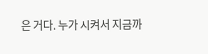은 거다. 누가 시켜서 지금까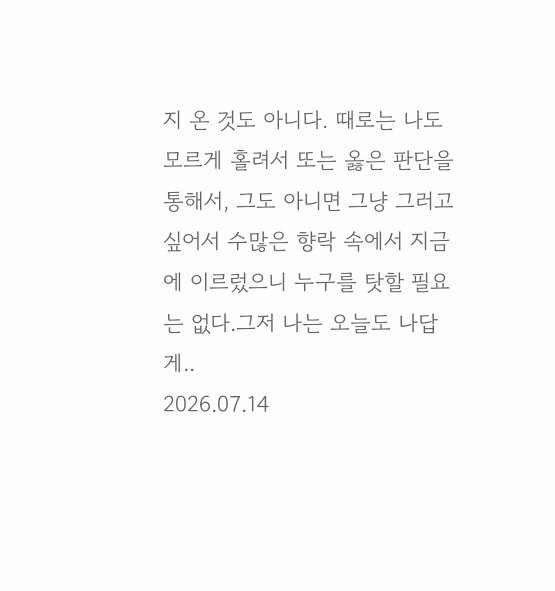지 온 것도 아니다. 때로는 나도 모르게 홀려서 또는 옳은 판단을 통해서, 그도 아니면 그냥 그러고 싶어서 수많은 향락 속에서 지금에 이르렀으니 누구를 탓할 필요는 없다.그저 나는 오늘도 나답게..
2026.07.14